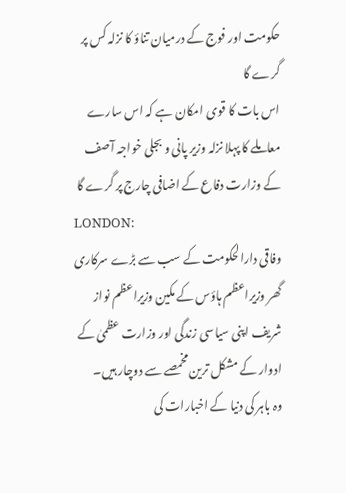حکومت اور فوج کے درمیان تناؤ کا نزلہ کس پر گرے گا
اس بات کا قوی امکان ہے کہ اس سارے معاملے کا پہلا نزلہ وزیر پانی و بجلی خواجہ آصف کے وزارت دفاع کے اضافی چارج پر گرے گا
LONDON:
وفاقی دارالحکومت کے سب سے بڑے سرکاری گھر وزیراعظم ہاؤس کے مکین وزیراعظم نواز شریف اپنی سیاسی زندگی اور وزارت عظمیٰ کے ادوار کے مشکل ترین مخمصے سے دوچار ہیں۔
وہ باہر کی دنیا کے اخبارات کی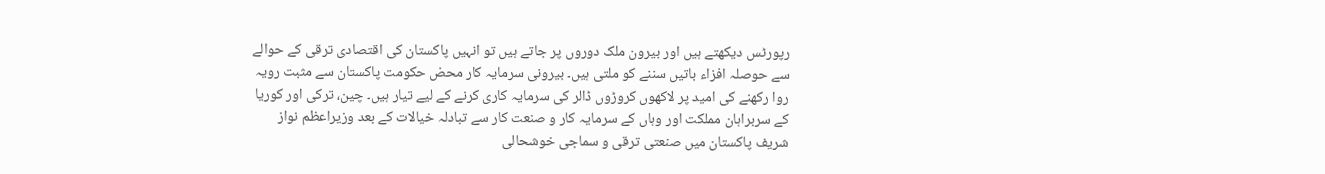رپورٹس دیکھتے ہیں اور بیرون ملک دوروں پر جاتے ہیں تو انہیں پاکستان کی اقتصادی ترقی کے حوالے سے حوصلہ افزاء باتیں سننے کو ملتی ہیں۔ بیرونی سرمایہ کار محض حکومت پاکستان سے مثبت رویہ روا رکھنے کی امید پر لاکھوں کروڑوں ڈالر کی سرمایہ کاری کرنے کے لیے تیار ہیں۔ چین، ترکی اور کوریا کے سربراہان مملکت اور وہاں کے سرمایہ کار و صنعت کار سے تبادلہ خیالات کے بعد وزیراعظم نواز شریف پاکستان میں صنعتی ترقی و سماجی خوشحالی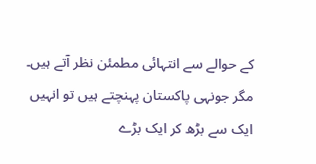کے حوالے سے انتہائی مطمئن نظر آتے ہیں۔ مگر جونہی پاکستان پہنچتے ہیں تو انہیں ایک سے بڑھ کر ایک بڑے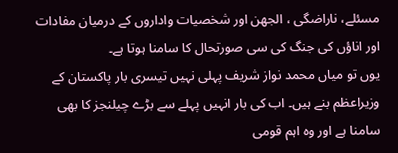مسئلے، ناراضگی ، الجھن اور شخصیات واداروں کے درمیان مفادات اور اناؤں کی جنگ کی سی صورتحال کا سامنا ہوتا ہے۔
یوں تو میاں محمد نواز شریف پہلی نہیں تیسری بار پاکستان کے وزیراعظم بنے ہیں۔ اب کی بار انہیں پہلے سے بڑے چیلنجز کا بھی سامنا ہے اور وہ اہم قومی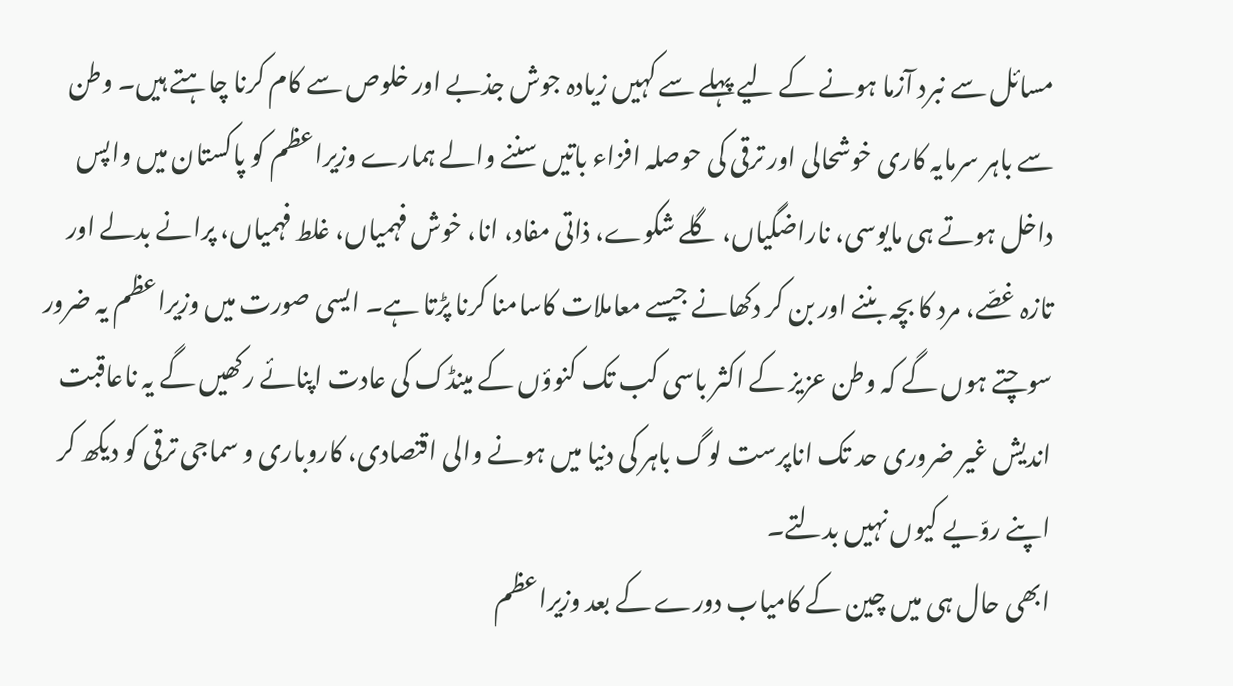مسائل سے نبرد آزما ہونے کے لیے پہلے سے کہیں زیادہ جوش جذبے اور خلوص سے کام کرنا چاہتے ہیں۔ وطن سے باہر سرمایہ کاری خوشحالی اور ترقی کی حوصلہ افزاء باتیں سننے والے ہمارے وزیراعظم کو پاکستان میں واپس داخل ہوتے ہی مایوسی، ناراضگیاں، گلے شکوے، ذاتی مفاد، انا، خوش فہمیاں، غلط فہمیاں، پرانے بدلے اور تازہ غصّے، مرد کا بچہ بننے اور بن کر دکھانے جیسے معاملات کاسامنا کرنا پڑتا ہے۔ ایسی صورت میں وزیراعظم یہ ضرور سوچتے ہوں گے کہ وطن عزیز کے اکثر باسی کب تک کنوؤں کے مینڈک کی عادت اپنائے رکھیں گے یہ ناعاقبت اندیش غیر ضروری حد تک اناپرست لوگ باہر کی دنیا میں ہونے والی اقتصادی، کاروباری و سماجی ترقی کو دیکھ کر اپنے روّیے کیوں نہیں بدلتے۔
ابھی حال ہی میں چین کے کامیاب دورے کے بعد وزیراعظم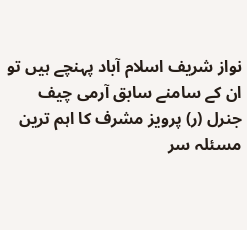نواز شریف اسلام آباد پہنچے ہیں تو ان کے سامنے سابق آرمی چیف جنرل (ر) پرویز مشرف کا اہم ترین مسئلہ سر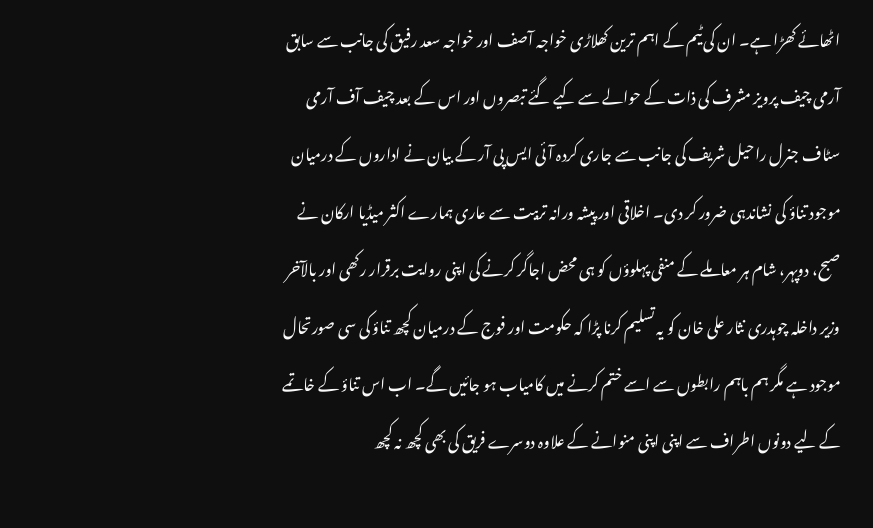اٹھائے کھڑا ہے۔ ان کی ٹیم کے اہم ترین کھلاڑی خواجہ آصف اور خواجہ سعد رفیق کی جانب سے سابق آرمی چیف پرویز مشرف کی ذات کے حوالے سے کیے گئے تبصروں اور اس کے بعد چیف آف آرمی سٹاف جنرل راحیل شریف کی جانب سے جاری کردہ آئی ایس پی آر کے بیان نے اداروں کے درمیان موجود تناؤ کی نشاندہی ضرور کر دی۔ اخلاقی اور پیشہ ورانہ تربیت سے عاری ہمارے اکثر میڈیا ارکان نے صبح، دوپہر، شام ہر معاملے کے منفی پہلوؤں کو ہی محض اجاگر کرنے کی اپنی روایت برقرار رکھی اور بالآخر وزیر داخلہ چوہدری نثار علی خان کو یہ تسلیم کرنا پڑا کہ حکومت اور فوج کے درمیان کچھ تناؤ کی سی صورتحال موجود ہے مگر ہم باہم رابطوں سے اسے ختم کرنے میں کامیاب ہو جائیں گے۔ اب اس تناؤ کے خاتمے کے لیے دونوں اطراف سے اپنی اپنی منوانے کے علاوہ دوسرے فریق کی بھی کچھ نہ کچھ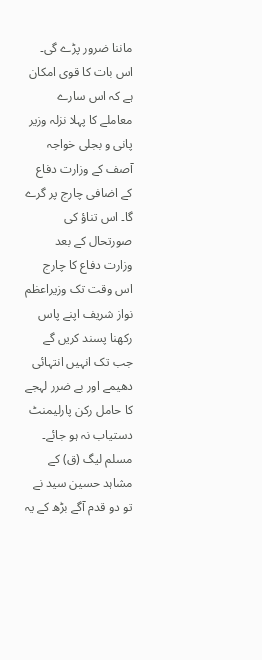ماننا ضرور پڑے گی۔
اس بات کا قوی امکان ہے کہ اس سارے معاملے کا پہلا نزلہ وزیر پانی و بجلی خواجہ آصف کے وزارت دفاع کے اضافی چارج پر گرے گا۔ اس تناؤ کی صورتحال کے بعد وزارت دفاع کا چارج اس وقت تک وزیراعظم نواز شریف اپنے پاس رکھنا پسند کریں گے جب تک انہیں انتہائی دھیمے اور بے ضرر لہجے کا حامل رکن پارلیمنٹ دستیاب نہ ہو جائے۔ مسلم لیگ (ق) کے مشاہد حسین سید نے تو دو قدم آگے بڑھ کے یہ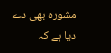مشورہ بھی دے دیا ہے کہ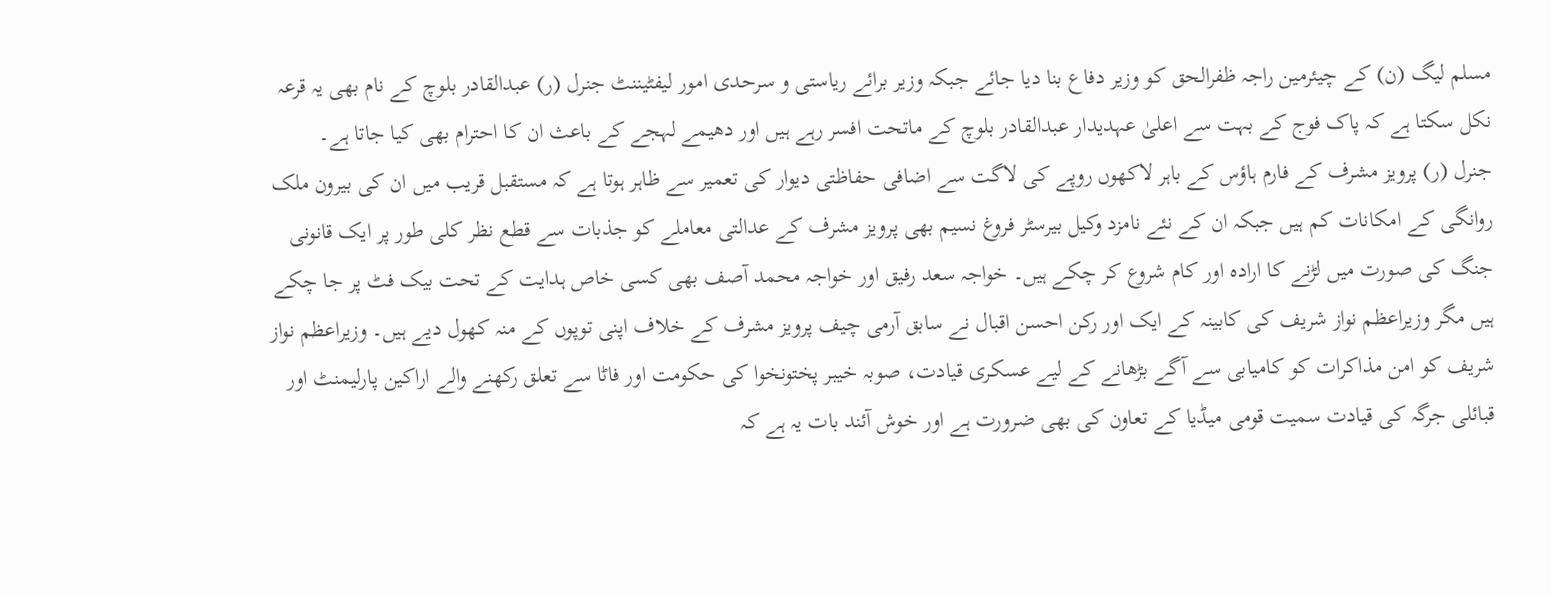مسلم لیگ (ن) کے چیئرمین راجہ ظفرالحق کو وزیر دفاع بنا دیا جائے جبکہ وزیر برائے ریاستی و سرحدی امور لیفٹیننٹ جنرل (ر) عبدالقادر بلوچ کے نام بھی یہ قرعہ نکل سکتا ہے کہ پاک فوج کے بہت سے اعلیٰ عہدیدار عبدالقادر بلوچ کے ماتحت افسر رہے ہیں اور دھیمے لہجے کے باعث ان کا احترام بھی کیا جاتا ہے۔
جنرل (ر) پرویز مشرف کے فارم ہاؤس کے باہر لاکھوں روپے کی لاگت سے اضافی حفاظتی دیوار کی تعمیر سے ظاہر ہوتا ہے کہ مستقبل قریب میں ان کی بیرون ملک روانگی کے امکانات کم ہیں جبکہ ان کے نئے نامزد وکیل بیرسٹر فروغ نسیم بھی پرویز مشرف کے عدالتی معاملے کو جذبات سے قطع نظر کلی طور پر ایک قانونی جنگ کی صورت میں لڑنے کا ارادہ اور کام شروع کر چکے ہیں۔ خواجہ سعد رفیق اور خواجہ محمد آصف بھی کسی خاص ہدایت کے تحت بیک فٹ پر جا چکے ہیں مگر وزیراعظم نواز شریف کی کابینہ کے ایک اور رکن احسن اقبال نے سابق آرمی چیف پرویز مشرف کے خلاف اپنی توپوں کے منہ کھول دیے ہیں۔ وزیراعظم نواز شریف کو امن مذاکرات کو کامیابی سے آگے بڑھانے کے لیے عسکری قیادت، صوبہ خیبر پختونخوا کی حکومت اور فاٹا سے تعلق رکھنے والے اراکین پارلیمنٹ اور قبائلی جرگہ کی قیادت سمیت قومی میڈیا کے تعاون کی بھی ضرورت ہے اور خوش آئند بات یہ ہے کہ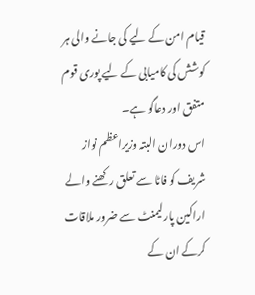قیام امن کے لیے کی جانے والی ہر کوشش کی کامیابی کے لیے پوری قوم متفق اور دعاگو ہے۔
اس دوران البتہ وزیراعظم نواز شریف کو فاٹا سے تعلق رکھنے والے اراکین پارلیمنٹ سے ضرور ملاقات کرکے ان کے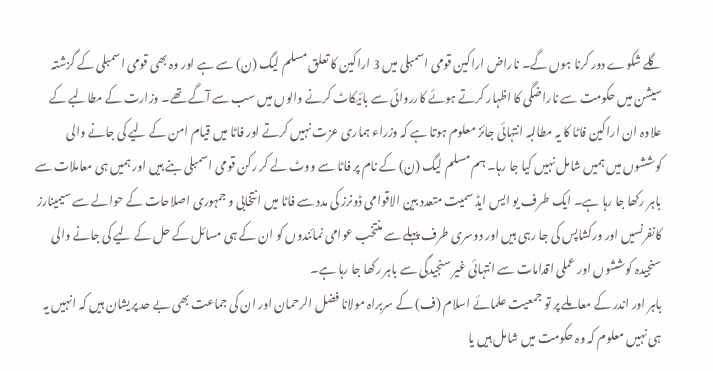گلے شکوے دور کرنا ہوں گے۔ ناراض اراکین قومی اسمبلی میں 3 اراکین کا تعلق مسلم لیگ (ن) سے ہے اور وہ بھی قومی اسمبلی کے گزشتہ سیشن میں حکومت سے ناراضگی کا اظہار کرتے ہوئے کارروائی سے بائیکاٹ کرنے والوں میں سب سے آگے تھے۔ وزارت کے مطالبے کے علاوہ ان اراکین فاٹا کا یہ مطالبہ انتہائی جائز معلوم ہوتا ہے کہ وزراء ہماری عزت نہیں کرتے اور فاٹا میں قیام امن کے لیے کی جانے والی کوششوں میں ہمیں شامل نہیں کیا جا رہا۔ ہم مسلم لیگ (ن) کے نام پر فاٹا سے ووٹ لے کر رکن قومی اسمبلی بنے ہیں اور ہمیں ہی معاملات سے باہر رکھا جا رہا ہے۔ ایک طرف یو ایس ایڈ سمیت متعدد بین الاقوامی ڈونرز کی مدد سے فاٹا میں انتخابی و جمہوری اصلاحات کے حوالے سے سیمینارز کانفرنسیں اور ورکشاپس کی جا رہی ہیں اور دوسری طرف پہلے سے منتخب عوامی نمائندوں کو ان کے ہی مسائل کے حل کے لیے کی جانے والی سنجیدہ کوششوں اور عملی اقدامات سے انتہائی غیر سنجیدگی سے باہر رکھا جا رہا ہے۔
باہر اور اندر کے معاملے پر تو جمعیت علمائے اسلام (ف) کے سربراہ مولانا فضل الرحمان اور ان کی جماعت بھی بے حد پریشان ہیں کہ انہیں یہ ہی نہیں معلوم کہ وہ حکومت میں شامل ہیں یا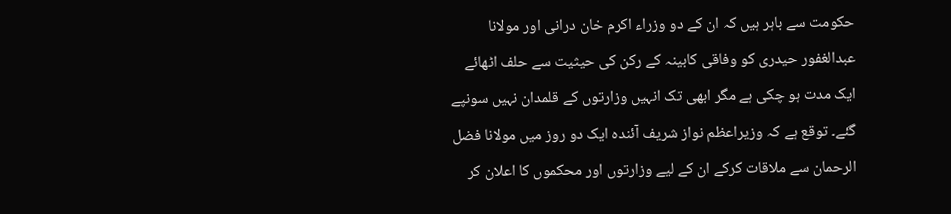حکومت سے باہر ہیں کہ ان کے دو وزراء اکرم خان درانی اور مولانا عبدالغفور حیدری کو وفاقی کابینہ کے رکن کی حیثیت سے حلف اٹھائے ایک مدت ہو چکی ہے مگر ابھی تک انہیں وزارتوں کے قلمدان نہیں سونپے گئے۔ توقع ہے کہ وزیراعظم نواز شریف آئندہ ایک دو روز میں مولانا فضل الرحمان سے ملاقات کرکے ان کے لیے وزارتوں اور محکموں کا اعلان کر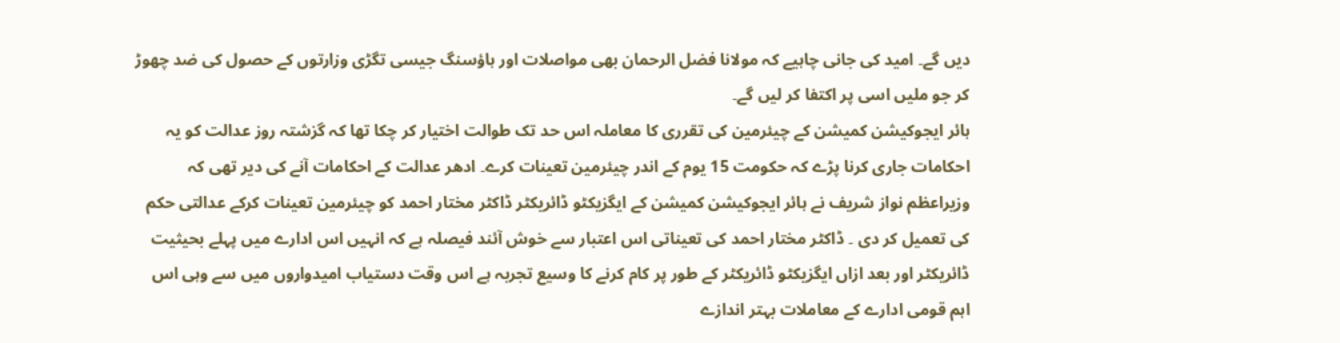دیں گے۔ امید کی جانی چاہیے کہ مولانا فضل الرحمان بھی مواصلات اور ہاؤسنگ جیسی تگڑی وزارتوں کے حصول کی ضد چھوڑ کر جو ملیں اسی پر اکتفا کر لیں گے۔
ہائر ایجوکیشن کمیشن کے چیئرمین کی تقرری کا معاملہ اس حد تک طوالت اختیار کر چکا تھا کہ گزشتہ روز عدالت کو یہ احکامات جاری کرنا پڑے کہ حکومت 15 یوم کے اندر چیئرمین تعینات کرے۔ ادھر عدالت کے احکامات آنے کی دیر تھی کہ وزیراعظم نواز شریف نے ہائر ایجوکیشن کمیشن کے ایگزیکٹو ڈائریکٹر ڈاکٹر مختار احمد کو چیئرمین تعینات کرکے عدالتی حکم کی تعمیل کر دی ۔ ڈاکٹر مختار احمد کی تعیناتی اس اعتبار سے خوش آئند فیصلہ ہے کہ انہیں اس ادارے میں پہلے بحیثیت ڈائریکٹر اور بعد ازاں ایگزیکٹو ڈائریکٹر کے طور پر کام کرنے کا وسیع تجربہ ہے اس وقت دستیاب امیدواروں میں سے وہی اس اہم قومی ادارے کے معاملات بہتر اندازے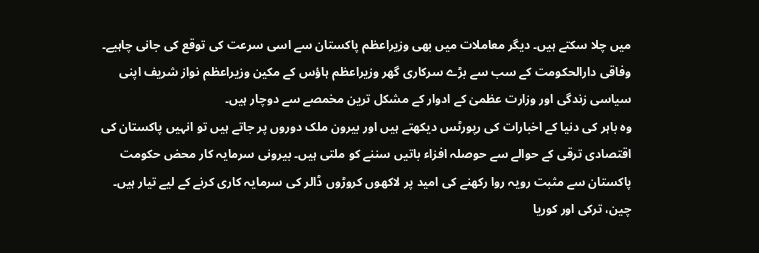میں چلا سکتے ہیں۔ دیگر معاملات میں بھی وزیراعظم پاکستان سے اسی سرعت کی توقع کی جانی چاہیے۔
وفاقی دارالحکومت کے سب سے بڑے سرکاری گھر وزیراعظم ہاؤس کے مکین وزیراعظم نواز شریف اپنی سیاسی زندگی اور وزارت عظمیٰ کے ادوار کے مشکل ترین مخمصے سے دوچار ہیں۔
وہ باہر کی دنیا کے اخبارات کی رپورٹس دیکھتے ہیں اور بیرون ملک دوروں پر جاتے ہیں تو انہیں پاکستان کی اقتصادی ترقی کے حوالے سے حوصلہ افزاء باتیں سننے کو ملتی ہیں۔ بیرونی سرمایہ کار محض حکومت پاکستان سے مثبت رویہ روا رکھنے کی امید پر لاکھوں کروڑوں ڈالر کی سرمایہ کاری کرنے کے لیے تیار ہیں۔ چین، ترکی اور کوریا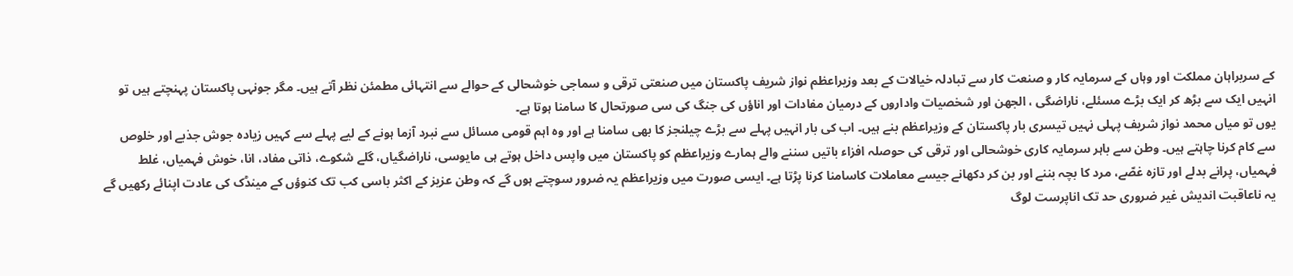کے سربراہان مملکت اور وہاں کے سرمایہ کار و صنعت کار سے تبادلہ خیالات کے بعد وزیراعظم نواز شریف پاکستان میں صنعتی ترقی و سماجی خوشحالی کے حوالے سے انتہائی مطمئن نظر آتے ہیں۔ مگر جونہی پاکستان پہنچتے ہیں تو انہیں ایک سے بڑھ کر ایک بڑے مسئلے، ناراضگی ، الجھن اور شخصیات واداروں کے درمیان مفادات اور اناؤں کی جنگ کی سی صورتحال کا سامنا ہوتا ہے۔
یوں تو میاں محمد نواز شریف پہلی نہیں تیسری بار پاکستان کے وزیراعظم بنے ہیں۔ اب کی بار انہیں پہلے سے بڑے چیلنجز کا بھی سامنا ہے اور وہ اہم قومی مسائل سے نبرد آزما ہونے کے لیے پہلے سے کہیں زیادہ جوش جذبے اور خلوص سے کام کرنا چاہتے ہیں۔ وطن سے باہر سرمایہ کاری خوشحالی اور ترقی کی حوصلہ افزاء باتیں سننے والے ہمارے وزیراعظم کو پاکستان میں واپس داخل ہوتے ہی مایوسی، ناراضگیاں، گلے شکوے، ذاتی مفاد، انا، خوش فہمیاں، غلط فہمیاں، پرانے بدلے اور تازہ غصّے، مرد کا بچہ بننے اور بن کر دکھانے جیسے معاملات کاسامنا کرنا پڑتا ہے۔ ایسی صورت میں وزیراعظم یہ ضرور سوچتے ہوں گے کہ وطن عزیز کے اکثر باسی کب تک کنوؤں کے مینڈک کی عادت اپنائے رکھیں گے یہ ناعاقبت اندیش غیر ضروری حد تک اناپرست لوگ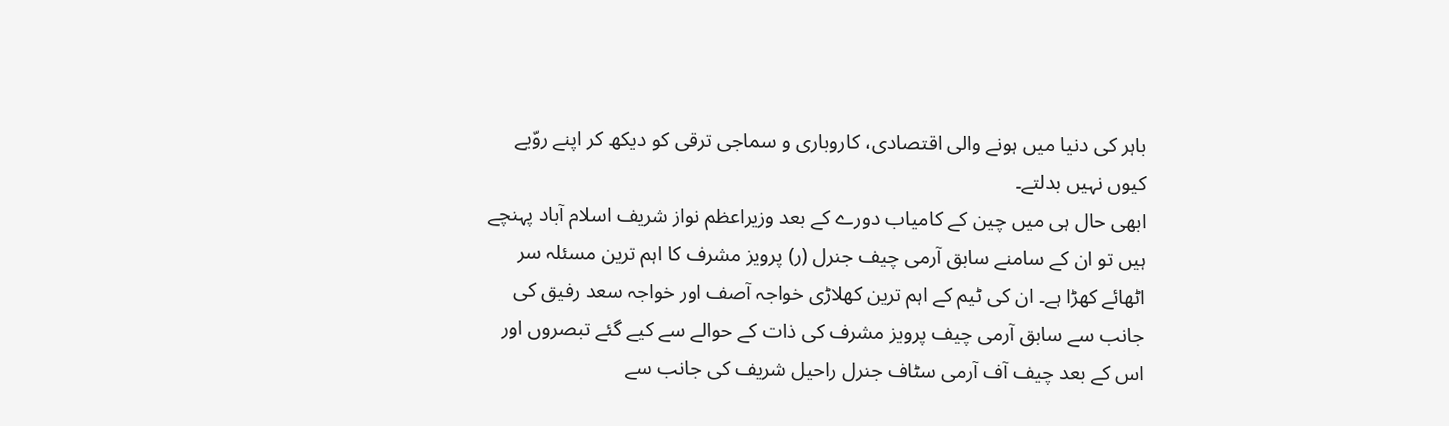باہر کی دنیا میں ہونے والی اقتصادی، کاروباری و سماجی ترقی کو دیکھ کر اپنے روّیے کیوں نہیں بدلتے۔
ابھی حال ہی میں چین کے کامیاب دورے کے بعد وزیراعظم نواز شریف اسلام آباد پہنچے ہیں تو ان کے سامنے سابق آرمی چیف جنرل (ر) پرویز مشرف کا اہم ترین مسئلہ سر اٹھائے کھڑا ہے۔ ان کی ٹیم کے اہم ترین کھلاڑی خواجہ آصف اور خواجہ سعد رفیق کی جانب سے سابق آرمی چیف پرویز مشرف کی ذات کے حوالے سے کیے گئے تبصروں اور اس کے بعد چیف آف آرمی سٹاف جنرل راحیل شریف کی جانب سے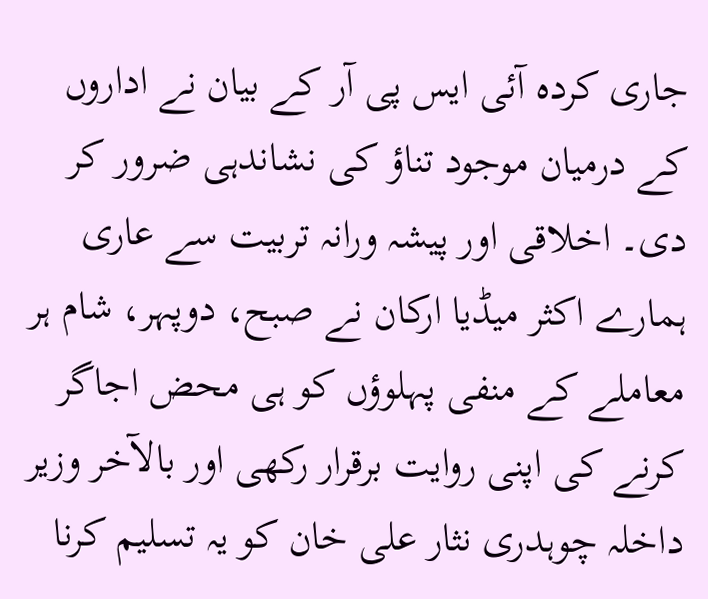جاری کردہ آئی ایس پی آر کے بیان نے اداروں کے درمیان موجود تناؤ کی نشاندہی ضرور کر دی۔ اخلاقی اور پیشہ ورانہ تربیت سے عاری ہمارے اکثر میڈیا ارکان نے صبح، دوپہر، شام ہر معاملے کے منفی پہلوؤں کو ہی محض اجاگر کرنے کی اپنی روایت برقرار رکھی اور بالآخر وزیر داخلہ چوہدری نثار علی خان کو یہ تسلیم کرنا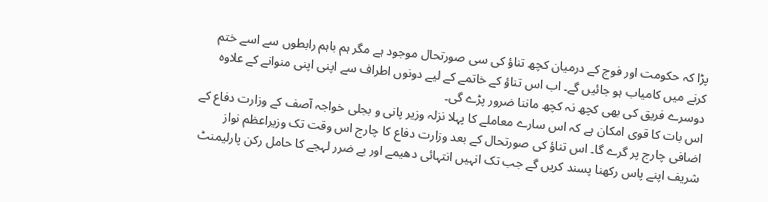پڑا کہ حکومت اور فوج کے درمیان کچھ تناؤ کی سی صورتحال موجود ہے مگر ہم باہم رابطوں سے اسے ختم کرنے میں کامیاب ہو جائیں گے۔ اب اس تناؤ کے خاتمے کے لیے دونوں اطراف سے اپنی اپنی منوانے کے علاوہ دوسرے فریق کی بھی کچھ نہ کچھ ماننا ضرور پڑے گی۔
اس بات کا قوی امکان ہے کہ اس سارے معاملے کا پہلا نزلہ وزیر پانی و بجلی خواجہ آصف کے وزارت دفاع کے اضافی چارج پر گرے گا۔ اس تناؤ کی صورتحال کے بعد وزارت دفاع کا چارج اس وقت تک وزیراعظم نواز شریف اپنے پاس رکھنا پسند کریں گے جب تک انہیں انتہائی دھیمے اور بے ضرر لہجے کا حامل رکن پارلیمنٹ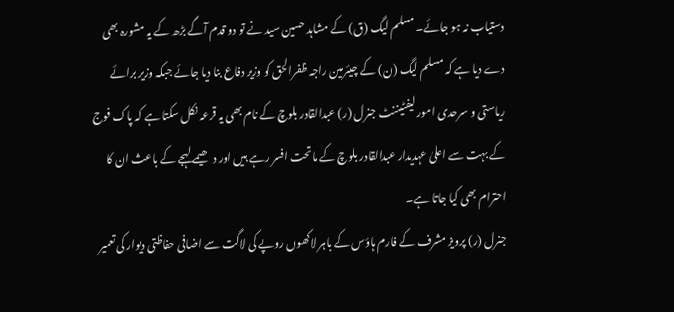دستیاب نہ ہو جائے۔ مسلم لیگ (ق) کے مشاہد حسین سید نے تو دو قدم آگے بڑھ کے یہ مشورہ بھی دے دیا ہے کہ مسلم لیگ (ن) کے چیئرمین راجہ ظفرالحق کو وزیر دفاع بنا دیا جائے جبکہ وزیر برائے ریاستی و سرحدی امور لیفٹیننٹ جنرل (ر) عبدالقادر بلوچ کے نام بھی یہ قرعہ نکل سکتا ہے کہ پاک فوج کے بہت سے اعلیٰ عہدیدار عبدالقادر بلوچ کے ماتحت افسر رہے ہیں اور دھیمے لہجے کے باعث ان کا احترام بھی کیا جاتا ہے۔
جنرل (ر) پرویز مشرف کے فارم ہاؤس کے باہر لاکھوں روپے کی لاگت سے اضافی حفاظتی دیوار کی تعمیر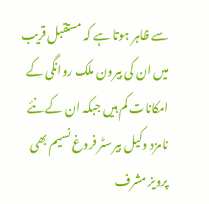سے ظاہر ہوتا ہے کہ مستقبل قریب میں ان کی بیرون ملک روانگی کے امکانات کم ہیں جبکہ ان کے نئے نامزد وکیل بیرسٹر فروغ نسیم بھی پرویز مشرف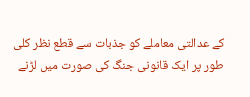کے عدالتی معاملے کو جذبات سے قطع نظر کلی طور پر ایک قانونی جنگ کی صورت میں لڑنے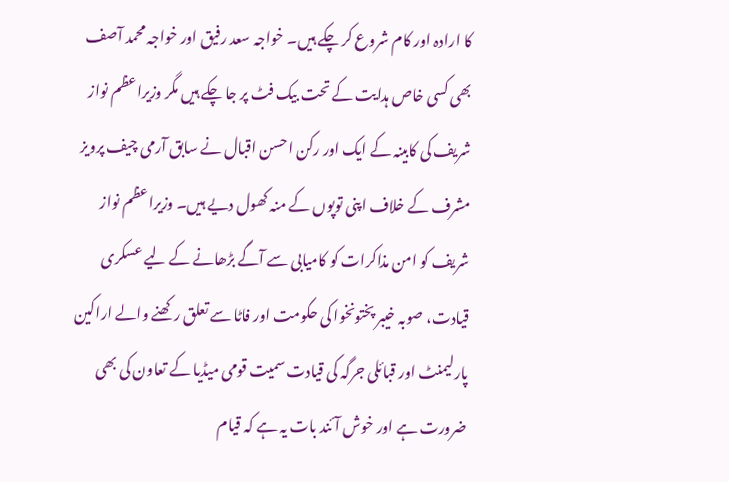کا ارادہ اور کام شروع کر چکے ہیں۔ خواجہ سعد رفیق اور خواجہ محمد آصف بھی کسی خاص ہدایت کے تحت بیک فٹ پر جا چکے ہیں مگر وزیراعظم نواز شریف کی کابینہ کے ایک اور رکن احسن اقبال نے سابق آرمی چیف پرویز مشرف کے خلاف اپنی توپوں کے منہ کھول دیے ہیں۔ وزیراعظم نواز شریف کو امن مذاکرات کو کامیابی سے آگے بڑھانے کے لیے عسکری قیادت، صوبہ خیبر پختونخوا کی حکومت اور فاٹا سے تعلق رکھنے والے اراکین پارلیمنٹ اور قبائلی جرگہ کی قیادت سمیت قومی میڈیا کے تعاون کی بھی ضرورت ہے اور خوش آئند بات یہ ہے کہ قیام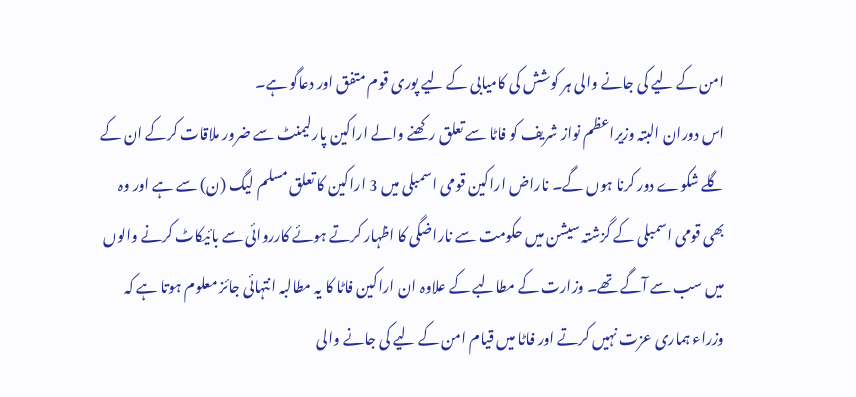امن کے لیے کی جانے والی ہر کوشش کی کامیابی کے لیے پوری قوم متفق اور دعاگو ہے۔
اس دوران البتہ وزیراعظم نواز شریف کو فاٹا سے تعلق رکھنے والے اراکین پارلیمنٹ سے ضرور ملاقات کرکے ان کے گلے شکوے دور کرنا ہوں گے۔ ناراض اراکین قومی اسمبلی میں 3 اراکین کا تعلق مسلم لیگ (ن) سے ہے اور وہ بھی قومی اسمبلی کے گزشتہ سیشن میں حکومت سے ناراضگی کا اظہار کرتے ہوئے کارروائی سے بائیکاٹ کرنے والوں میں سب سے آگے تھے۔ وزارت کے مطالبے کے علاوہ ان اراکین فاٹا کا یہ مطالبہ انتہائی جائز معلوم ہوتا ہے کہ وزراء ہماری عزت نہیں کرتے اور فاٹا میں قیام امن کے لیے کی جانے والی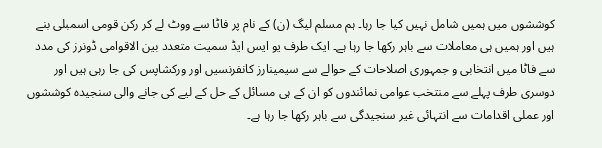کوششوں میں ہمیں شامل نہیں کیا جا رہا۔ ہم مسلم لیگ (ن) کے نام پر فاٹا سے ووٹ لے کر رکن قومی اسمبلی بنے ہیں اور ہمیں ہی معاملات سے باہر رکھا جا رہا ہے۔ ایک طرف یو ایس ایڈ سمیت متعدد بین الاقوامی ڈونرز کی مدد سے فاٹا میں انتخابی و جمہوری اصلاحات کے حوالے سے سیمینارز کانفرنسیں اور ورکشاپس کی جا رہی ہیں اور دوسری طرف پہلے سے منتخب عوامی نمائندوں کو ان کے ہی مسائل کے حل کے لیے کی جانے والی سنجیدہ کوششوں اور عملی اقدامات سے انتہائی غیر سنجیدگی سے باہر رکھا جا رہا ہے۔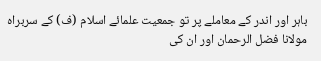باہر اور اندر کے معاملے پر تو جمعیت علمائے اسلام (ف) کے سربراہ مولانا فضل الرحمان اور ان کی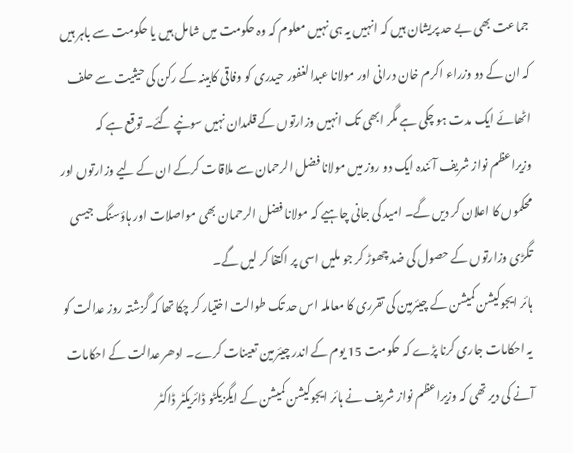جماعت بھی بے حد پریشان ہیں کہ انہیں یہ ہی نہیں معلوم کہ وہ حکومت میں شامل ہیں یا حکومت سے باہر ہیں کہ ان کے دو وزراء اکرم خان درانی اور مولانا عبدالغفور حیدری کو وفاقی کابینہ کے رکن کی حیثیت سے حلف اٹھائے ایک مدت ہو چکی ہے مگر ابھی تک انہیں وزارتوں کے قلمدان نہیں سونپے گئے۔ توقع ہے کہ وزیراعظم نواز شریف آئندہ ایک دو روز میں مولانا فضل الرحمان سے ملاقات کرکے ان کے لیے وزارتوں اور محکموں کا اعلان کر دیں گے۔ امید کی جانی چاہیے کہ مولانا فضل الرحمان بھی مواصلات اور ہاؤسنگ جیسی تگڑی وزارتوں کے حصول کی ضد چھوڑ کر جو ملیں اسی پر اکتفا کر لیں گے۔
ہائر ایجوکیشن کمیشن کے چیئرمین کی تقرری کا معاملہ اس حد تک طوالت اختیار کر چکا تھا کہ گزشتہ روز عدالت کو یہ احکامات جاری کرنا پڑے کہ حکومت 15 یوم کے اندر چیئرمین تعینات کرے۔ ادھر عدالت کے احکامات آنے کی دیر تھی کہ وزیراعظم نواز شریف نے ہائر ایجوکیشن کمیشن کے ایگزیکٹو ڈائریکٹر ڈاکٹر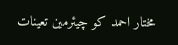مختار احمد کو چیئرمین تعینات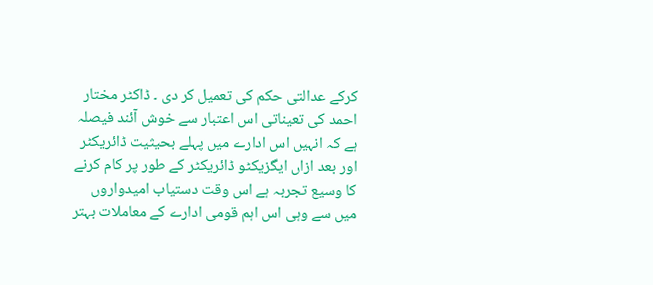کرکے عدالتی حکم کی تعمیل کر دی ۔ ڈاکٹر مختار احمد کی تعیناتی اس اعتبار سے خوش آئند فیصلہ ہے کہ انہیں اس ادارے میں پہلے بحیثیت ڈائریکٹر اور بعد ازاں ایگزیکٹو ڈائریکٹر کے طور پر کام کرنے کا وسیع تجربہ ہے اس وقت دستیاب امیدواروں میں سے وہی اس اہم قومی ادارے کے معاملات بہتر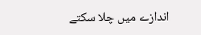اندازے میں چلا سکتے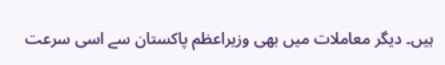ہیں۔ دیگر معاملات میں بھی وزیراعظم پاکستان سے اسی سرعت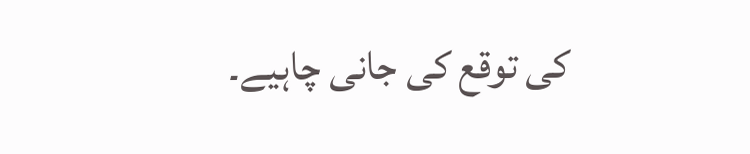کی توقع کی جانی چاہیے۔